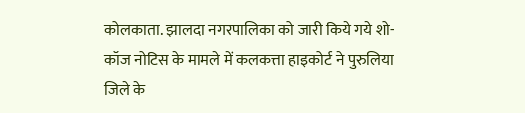कोलकाता. झालदा नगरपालिका को जारी किये गये शो-कॉज नोटिस के मामले में कलकत्ता हाइकोर्ट ने पुरुलिया जिले के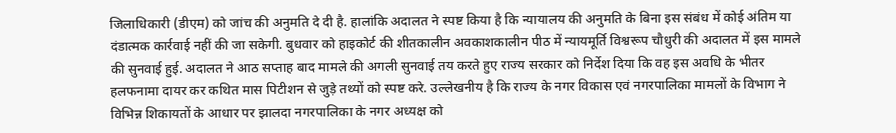जिलाधिकारी (डीएम) को जांच की अनुमति दे दी है. हालांकि अदालत ने स्पष्ट किया है कि न्यायालय की अनुमति के बिना इस संबंध में कोई अंतिम या दंडात्मक कार्रवाई नहीं की जा सकेगी. बुधवार को हाइकोर्ट की शीतकालीन अवकाशकालीन पीठ में न्यायमूर्ति विश्वरूप चौधुरी की अदालत में इस मामले की सुनवाई हुई. अदालत ने आठ सप्ताह बाद मामले की अगली सुनवाई तय करते हुए राज्य सरकार को निर्देश दिया कि वह इस अवधि के भीतर हलफनामा दायर कर कथित मास पिटीशन से जुड़े तथ्यों को स्पष्ट करे. उल्लेखनीय है कि राज्य के नगर विकास एवं नगरपालिका मामलों के विभाग ने विभिन्न शिकायतों के आधार पर झालदा नगरपालिका के नगर अध्यक्ष को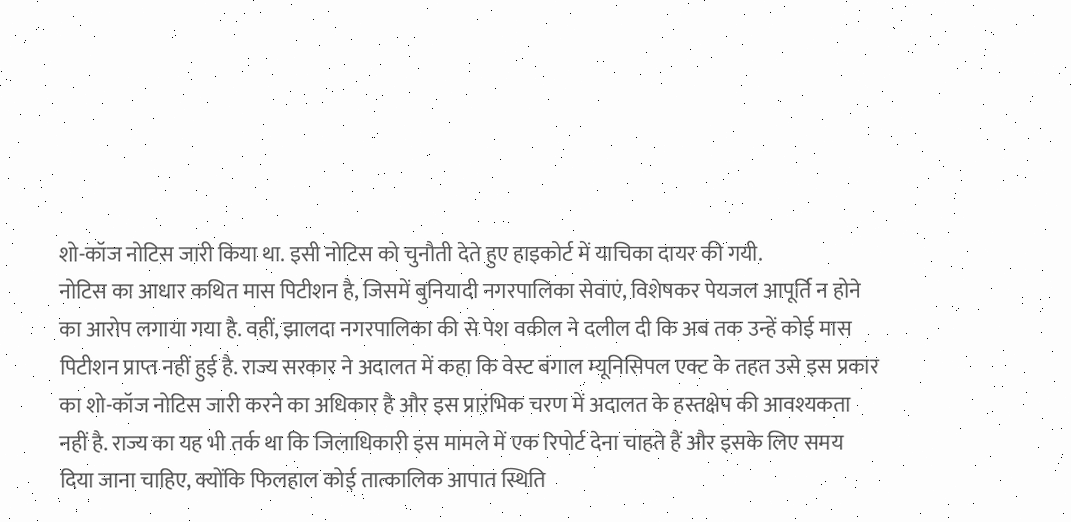शो-कॉज नोटिस जारी किया था. इसी नोटिस को चुनौती देते हुए हाइकोर्ट में याचिका दायर की गयी.
नोटिस का आधार कथित मास पिटीशन है, जिसमें बुनियादी नगरपालिका सेवाएं, विशेषकर पेयजल आपूर्ति न होने का आरोप लगाया गया है. वहीं, झालदा नगरपालिका की से पेश वकील ने दलील दी कि अब तक उन्हें कोई मास पिटीशन प्राप्त नहीं हुई है. राज्य सरकार ने अदालत में कहा कि वेस्ट बंगाल म्यूनिसिपल एक्ट के तहत उसे इस प्रकार का शो-कॉज नोटिस जारी करने का अधिकार है और इस प्रारंभिक चरण में अदालत के हस्तक्षेप की आवश्यकता नहीं है. राज्य का यह भी तर्क था कि जिलाधिकारी इस मामले में एक रिपोर्ट देना चाहते हैं और इसके लिए समय दिया जाना चाहिए, क्योंकि फिलहाल कोई तात्कालिक आपात स्थिति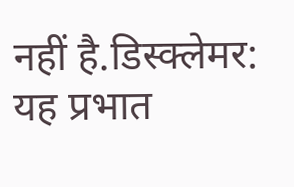नहीं है.डिस्क्लेमर: यह प्रभात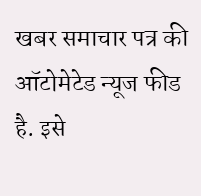खबर समाचार पत्र की ऑटोमेटेड न्यूज फीड है. इसे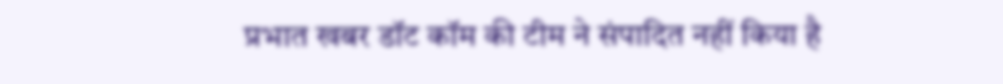प्रभात खबर डॉट कॉम की टीम ने संपादित नहीं किया है